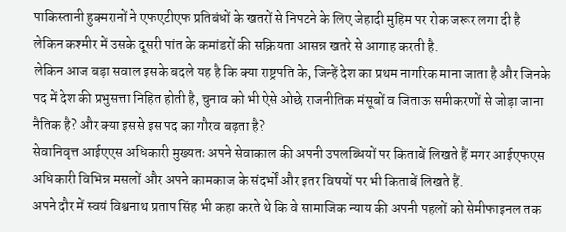पाकिस्तानी हुक्मरानों ने एफएटीएफ प्रतिबंधों के खतरों से निपटने के लिए जेहादी मुहिम पर रोक जरूर लगा दी है लेकिन कश्मीर में उसके दूसरी पांत के कमांडरों की सक्रियता आसन्न खतरे से आगाह करती है.
लेकिन आज बड़ा सवाल इसके बदले यह है कि क्या राष्ट्रपति के, जिन्हें देश का प्रथम नागरिक माना जाता है और जिनके पद में देश की प्रभुसत्ता निहित होती है, चुनाव को भी ऐसे ओछे राजनीतिक मंसूबों व जिताऊ समीकरणों से जोड़ा जाना नैतिक है? और क्या इससे इस पद का गौरव बढ़ता है?
सेवानिवृत्त आईएएस अधिकारी मुख्यतः अपने सेवाकाल की अपनी उपलब्धियों पर किताबें लिखते हैं मगर आईएफएस अधिकारी विभिन्न मसलों और अपने कामकाज के संदर्भों और इतर विषयों पर भी किताबें लिखते हैं.
अपने दौर में स्वयं विश्वनाथ प्रताप सिंह भी कहा करते थे कि वे सामाजिक न्याय की अपनी पहलों को सेमीफाइनल तक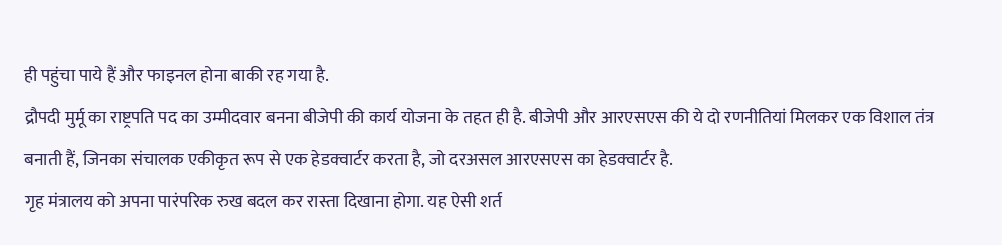ही पहुंचा पाये हैं और फाइनल होना बाकी रह गया है.
द्रौपदी मुर्मू का राष्ट्रपति पद का उम्मीदवार बनना बीजेपी की कार्य योजना के तहत ही है. बीजेपी और आरएसएस की ये दो रणनीतियां मिलकर एक विशाल तंत्र बनाती हैं, जिनका संचालक एकीकृत रूप से एक हेडक्वार्टर करता है, जो दरअसल आरएसएस का हेडक्वार्टर है.
गृह मंत्रालय को अपना पारंपरिक रुख बदल कर रास्ता दिखाना होगा. यह ऐसी शर्त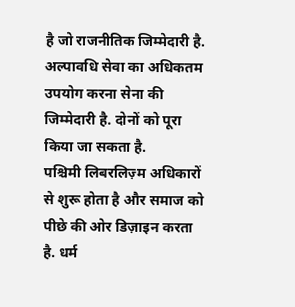है जो राजनीतिक जिम्मेदारी है. अल्पावधि सेवा का अधिकतम उपयोग करना सेना की जिम्मेदारी है. दोनों को पूरा किया जा सकता है.
पश्चिमी लिबरलिज़्म अधिकारों से शुरू होता है और समाज को पीछे की ओर डिज़ाइन करता है. धर्म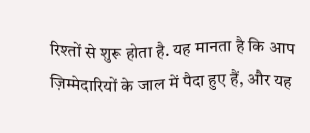रिश्तों से शुरू होता है. यह मानता है कि आप ज़िम्मेदारियों के जाल में पैदा हुए हैं, और यह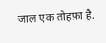जाल एक तोहफ़ा है.